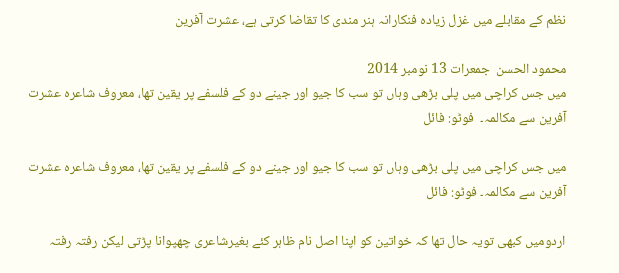نظم کے مقابلے میں غزل زیادہ فنکارانہ ہنر مندی کا تقاضا کرتی ہے، عشرت آفرین

محمود الحسن  جمعرات 13 نومبر 2014
میں جس کراچی میں پلی بڑھی وہاں تو سب کا جیو اور جینے دو کے فلسفے پر یقین تھا، معروف شاعرہ عشرت آفرین سے مکالمہ۔  فوٹو: فائل

میں جس کراچی میں پلی بڑھی وہاں تو سب کا جیو اور جینے دو کے فلسفے پر یقین تھا، معروف شاعرہ عشرت آفرین سے مکالمہ۔ فوٹو: فائل

اردومیں کبھی تویہ حال تھا کہ خواتین کو اپنا اصل نام ظاہر کئے بغیرشاعری چھپوانا پڑتی لیکن رفتہ رفتہ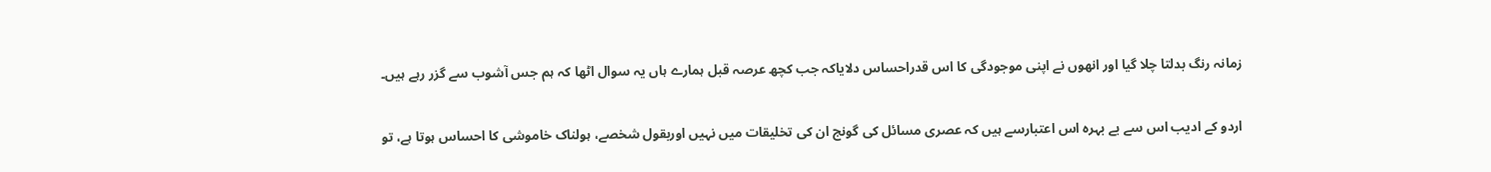زمانہ رنگ بدلتا چلا گیا اور انھوں نے اپنی موجودگی کا اس قدراحساس دلایاکہ جب کچھ عرصہ قبل ہمارے ہاں یہ سوال اٹھا کہ ہم جس آشوب سے گزر رہے ہیں۔

اردو کے ادیب اس سے بے بہرہ اس اعتبارسے ہیں کہ عصری مسائل کی گونج ان کی تخلیقات میں نہیں اوربقول شخصے، ہولناک خاموشی کا احساس ہوتا ہے، تو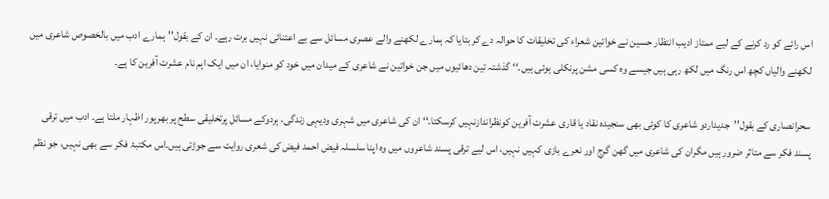اس رائے کو رد کرنے کے لیے ممتاز ادیب انتظار حسین نے خواتین شعراء کی تخلیقات کا حوالہ دے کر بتایا کہ ہمارے لکھنے والے عصری مسائل سے بے اعتنائی نہیں برت رہے۔ ان کے بقول’’ہمارے ادب میں بالخصوص شاعری میں لکھنے والیاں کچھ اس رنگ میں لکھ رہی ہیں جیسے وہ کسی مشن پرنکلی ہوئی ہیں۔‘‘ گذشتہ تین دھائیوں میں جن خواتین نے شاعری کے میدان میں خود کو منوایا، ان میں ایک اہم نام عشرت آفرین کا ہے۔

سحرانصاری کے بقول’’جدیداردو شاعری کا کوئی بھی سنجیدہ نقاد یا قاری عشرت آفرین کونظراندازنہیں کرسکتا۔‘‘ ان کی شاعری میں شہری ودیہی زندگی، ہردوکے مسائل پرتخلیقی سطح پر بھرپور اظہار ملتا ہے۔ ادب میں ترقی پسند فکر سے متاثر ضرور ہیں مگران کی شاعری میں گھن گرج اور نعرے بازی کہیں نہیں، اس لیے ترقی پسند شاعروں میں وہ اپنا سلسلہ فیض احمد فیض کی شعری روایت سے جوڑتی ہیں۔اس مکتبۂ فکر سے بھی نہیں، جو نظم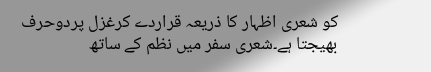کو شعری اظہار کا ذریعہ قراردے کرغزل پردوحرف بھیجتا ہے۔شعری سفر میں نظم کے ساتھ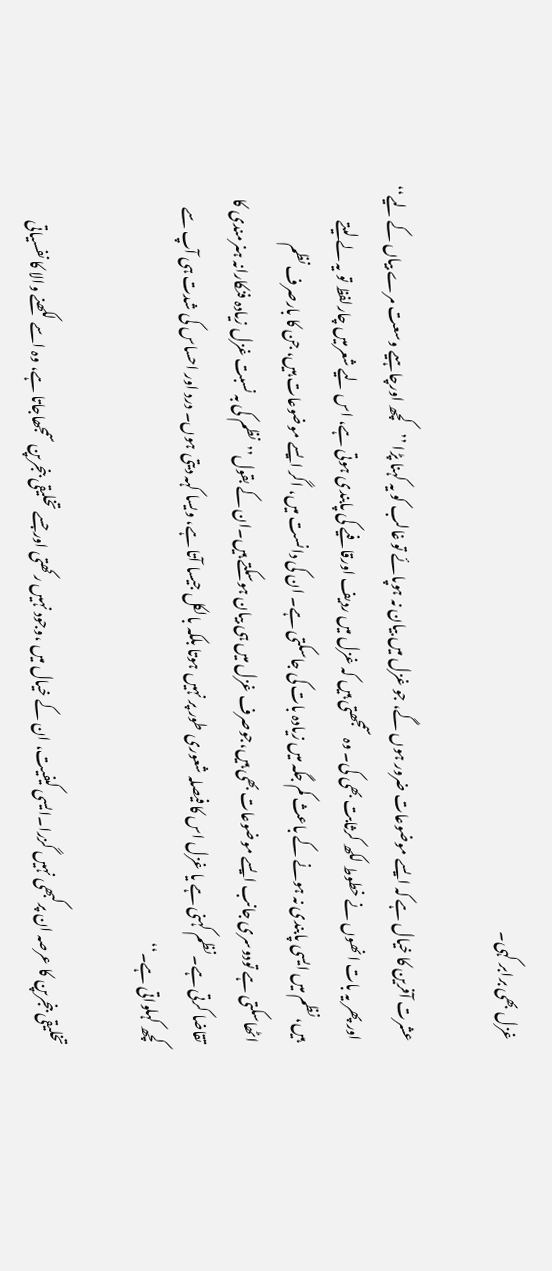غزل بھی برابر کہی۔

عشرت آفرین کا خیال ہے کہ ایسے موضوعات ضرور ہوں گے، جو غزل میں بیان نہ ہوپائے تو غالب کو یہ کہنا پڑا ’’کچھ اورچاہیے وسعت مرے بیاں کے لیے‘‘ اور پھر یہ بات انھوں نے خطوط لکھ کرثابت بھی کی۔ وہ سمجھتی ہیں کہ غزل میں ردیف اورقافیے کی پابندی ہوتی ہے، اس لیے شعرمیں چارلفظ تو یہ لے لیتے ہیں، نظم میں ایسی پابندی نہ ہونے کے باعث کم جگہ میں زیادہ بات کی جاسکتی ہے۔ ان کی دانست میں، اگر ایسے موضوعات ہیں، جن کا بارصرف نظم اٹھاسکتی ہے تودوسری جانب ایسے موضوعات بھی ہیں،جوصرف غزل میں ہی بیان ہوسکتے ہیں۔ان کے بقول’’نظم کی بہ نسبت غزل زیادہ فنکارانہ ہنرمندی کا تقاضا کرتی ہے۔ نظم کہنی ہے یا غزل اس کا فیصلہ شعوری طور پر نہیں ہوتا بلکہ بالکل جیسا آتا ہے، ویسا کہہ دیتی ہوں۔ درد اور احساس کی شدت ہی آپ سے کچھ کہلواتی ہے۔‘‘

تخلیقی بنجرپن کا عرصہ ان پرکبھی نہیں گزرا۔ایسی کیفیت، ان کے خیال میں ،وجود نہیں رکھتی اورجسے تخلیقی بنجرپن سمجھاجاتا ہے، وہ اسے لکھنے والا کا نفسیاتی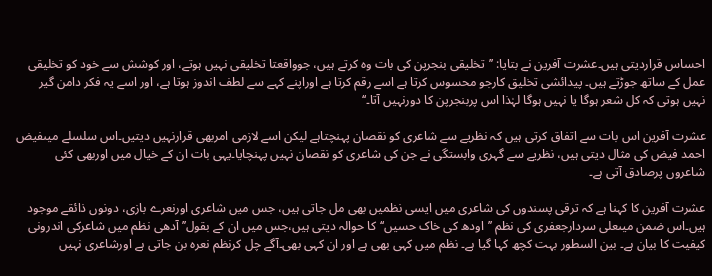احساس قراردیتی ہیں۔عشرت آفرین نے بتایا: ’’تخلیقی بنجرپن کی بات وہ کرتے ہیں، جوواقعتا تخلیقی نہیں ہوتے، اور کوشش سے خود کو تخلیقی عمل کے ساتھ جوڑتے ہیں۔ پیدائشی تخلیق کارجو محسوس کرتا ہے اسے رقم کرتا ہے اوراپنے کہے سے لطف اندوز ہوتا ہے، اور اسے یہ فکر دامن گیر نہیں ہوتی کہ کل شعر ہوگا یا نہیں ہوگا لہٰذا اس پربنجرپن کا دورنہیں آتا۔‘‘

عشرت آفرین اس بات سے اتفاق کرتی ہیں کہ نظریے سے شاعری کو نقصان پہنچتاہے لیکن اسے لازمی امربھی قرارنہیں دیتیں۔اس سلسلے میںفیض احمد فیض کی مثال دیتی ہیں، نظریے سے گہری وابستگی نے جن کی شاعری کو نقصان نہیں پہنچایا۔یہی بات ان کے خیال میں اوربھی کئی شاعروں پرصادق آتی ہے۔

عشرت آفرین کا کہنا ہے کہ ترقی پسندوں کی شاعری میں ایسی نظمیں بھی مل جاتی ہیں، جس میں شاعری اورنعرے بازی، دونوں ذائقے موجود ہیں۔اس ضمن میںعلی سردارجعفری کی نظم ’’اودھ کی خاک حسیں‘‘کا حوالہ دیتی ہیں،جس میں ان کے بقول’’آدھی نظم میں شاعرکی اندرونی کیفیت کا بیان ہے۔ بین السطور بہت کچھ کہا گیا ہے۔ نظم میں کہی بھی ہے اور ان کہی بھی۔آگے چل کرنظم نعرہ بن جاتی ہے اورشاعری نہیں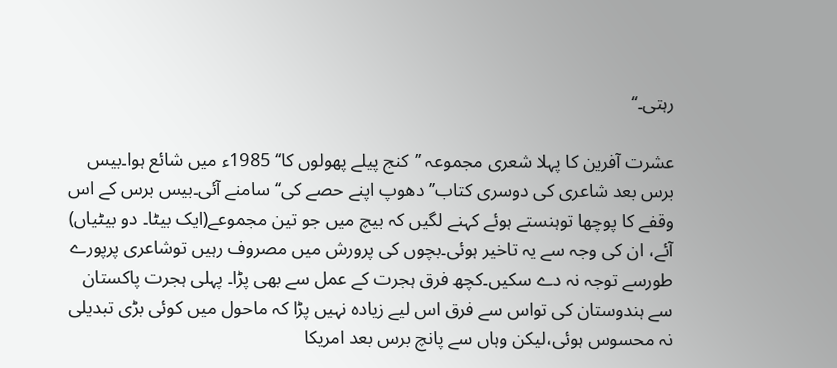رہتی۔‘‘

عشرت آفرین کا پہلا شعری مجموعہ ’’کنج پیلے پھولوں کا‘‘ 1985ء میں شائع ہوا۔بیس برس بعد شاعری کی دوسری کتاب’’دھوپ اپنے حصے کی‘‘ سامنے آئی۔بیس برس کے اس وقفے کا پوچھا توہنستے ہوئے کہنے لگیں کہ بیچ میں جو تین مجموعے(ایک بیٹا۔ دو بیٹیاں) آئے، ان کی وجہ سے یہ تاخیر ہوئی۔بچوں کی پرورش میں مصروف رہیں توشاعری پرپورے طورسے توجہ نہ دے سکیں۔کچھ فرق ہجرت کے عمل سے بھی پڑا۔ پہلی ہجرت پاکستان سے ہندوستان کی تواس سے فرق اس لیے زیادہ نہیں پڑا کہ ماحول میں کوئی بڑی تبدیلی نہ محسوس ہوئی،لیکن وہاں سے پانچ برس بعد امریکا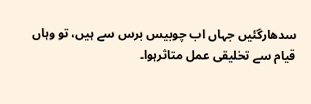سدھارگئیں جہاں اب چوبیس برس سے ہیں، تو وہاں قیام سے تخلیقی عمل متاثرہوا۔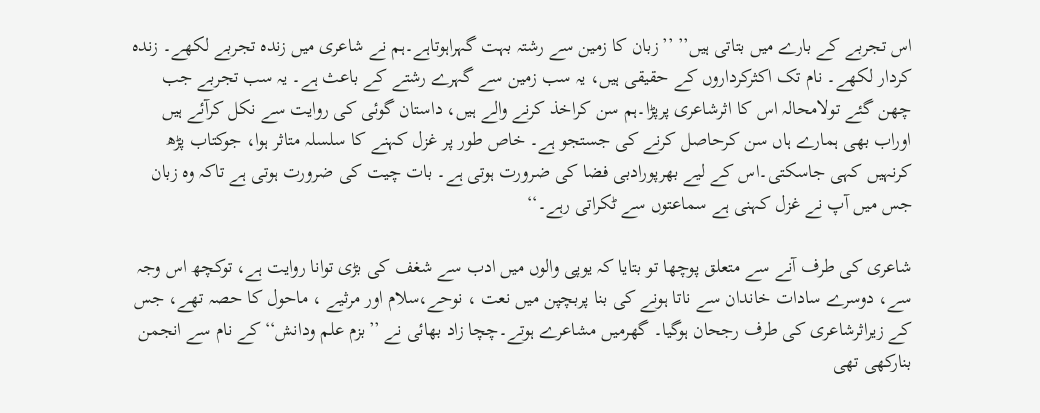اس تجربے کے بارے میں بتاتی ہیں’’ ’’زبان کا زمین سے رشتہ بہت گہراہوتاہے۔ہم نے شاعری میں زندہ تجربے لکھے۔ زندہ کردار لکھے۔ نام تک اکثرکرداروں کے حقیقی ہیں، یہ سب زمین سے گہرے رشتے کے باعث ہے۔ یہ سب تجربے جب چھن گئے تولامحالہ اس کا اثرشاعری پرپڑا۔ہم سن کراخذ کرنے والے ہیں، داستان گوئی کی روایت سے نکل کرآئے ہیں اوراب بھی ہمارے ہاں سن کرحاصل کرنے کی جستجو ہے۔ خاص طور پر غزل کہنے کا سلسلہ متاثر ہوا، جوکتاب پڑھ کرنہیں کہی جاسکتی۔اس کے لیے بھرپورادبی فضا کی ضرورت ہوتی ہے۔ بات چیت کی ضرورت ہوتی ہے تاکہ وہ زبان جس میں آپ نے غزل کہنی ہے سماعتوں سے ٹکراتی رہے۔‘‘

شاعری کی طرف آنے سے متعلق پوچھا تو بتایا کہ یوپی والوں میں ادب سے شغف کی بڑی توانا روایت ہے، توکچھ اس وجہ سے، دوسرے سادات خاندان سے ناتا ہونے کی بنا پربچپن میں نعت ، نوحے،سلام اور مرثیے ، ماحول کا حصہ تھے، جس کے زیراثرشاعری کی طرف رجحان ہوگیا۔ گھرمیں مشاعرے ہوتے۔چچا زاد بھائی نے ’’بزم علم ودانش‘‘کے نام سے انجمن بنارکھی تھی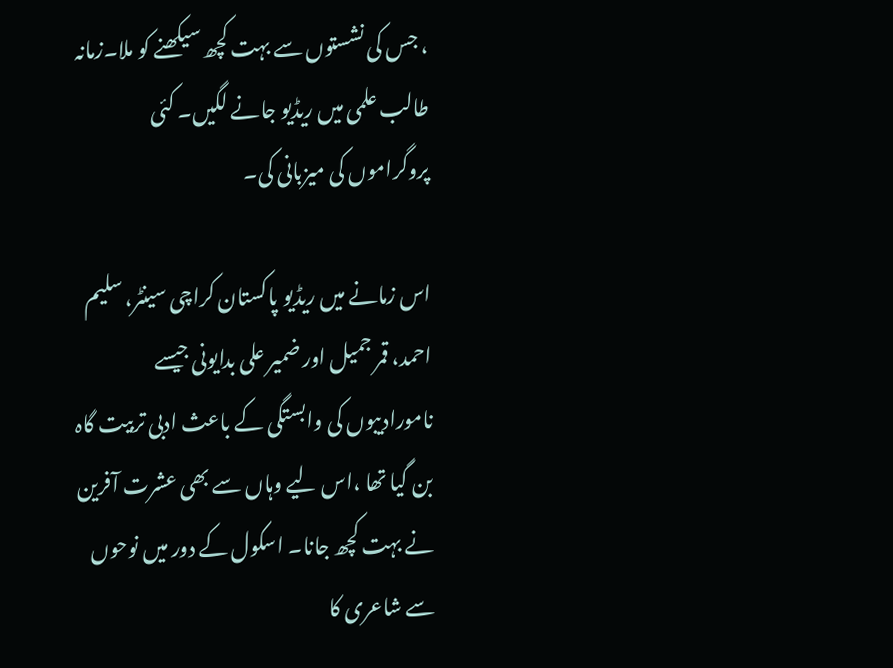، جس کی نشستوں سے بہت کچھ سیکھنے کو ملا۔زمانہ طالب علمی میں ریڈیو جانے لگیں۔ کئی پروگراموں کی میزبانی کی۔

اس زمانے میں ریڈیو پاکستان کراچی سینٹر، سلیم احمد، قمر جمیل اور ضمیر علی بدایونی جیسے نامورادیبوں کی وابستگی کے باعث ادبی تربیت گاہ بن گیا تھا ،اس لیے وہاں سے بھی عشرت آفرین نے بہت کچھ جانا۔ اسکول کے دور میں نوحوں سے شاعری کا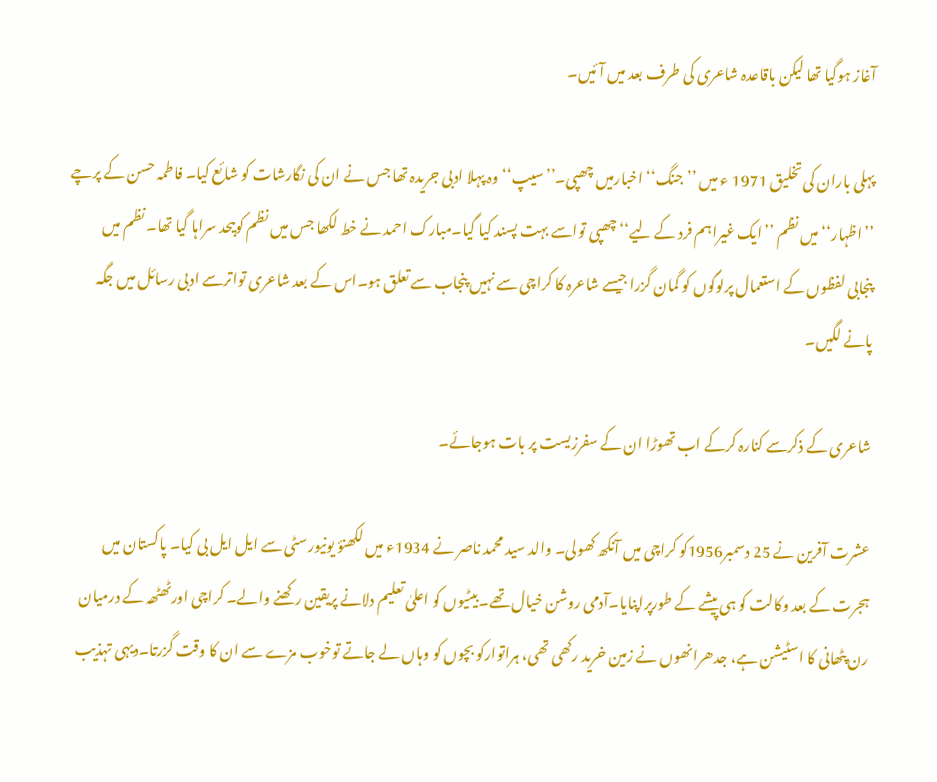آغاز ہوگیا تھا لیکن باقاعدہ شاعری کی طرف بعد میں آئیں۔

پہلی باران کی تخلیق 1971 ء میں ’’جنگ‘‘اخبارمیں چھپی۔’’سیپ‘‘وہ پہلا ادبی جریدہ تھا جس نے ان کی نگارشات کو شائع کیا۔ فاطمہ حسن کے پرچے ’’اظہار‘‘ میں نظم ’’ایک غیراہم فرد کے لیے‘‘ چھپی تواسے بہت پسند کیا گیا۔مبارک احمد نے خط لکھا جس میں نظم کوبیحد سراہا گیا تھا۔ نظم میں پنجابی لفظوں کے استعمال پرلوگوں کو گمان گزرا جیسے شاعرہ کا کراچی سے نہیں پنجاب سے تعلق ہو۔اس کے بعد شاعری تواترسے ادبی رسائل میں جگہ پانے لگیں۔

شاعری کے ذکرسے کنارہ کرکے اب تھوڑا ان کے سفرزیست پر بات ہوجائے۔

عشرت آفرین نے 25 دسمبر1956کو کراچی میں آنکھ کھولی۔ والد سید محمد ناصر نے 1934ء میں لکھنؤ یونیورسٹی سے ایل ایل بی کیا۔ پاکستان میں ہجرت کے بعد وکالت کو ہی پیشے کے طورپراپنایا۔آدمی روشن خیال تھے۔بیٹیوں کو اعلیٰ تعلیم دلانے پریقین رکھنے والے۔ کراچی اورٹھٹھہ کے درمیان رن پٹھانی کا اسٹیشن ہے، جدھرانھوں نے زمین خرید رکھی تھی، ہراتوارکو بچوں کو وہاں لے جاتے توخوب مزے سے ان کا وقت گزرتا۔دیہی تہذیب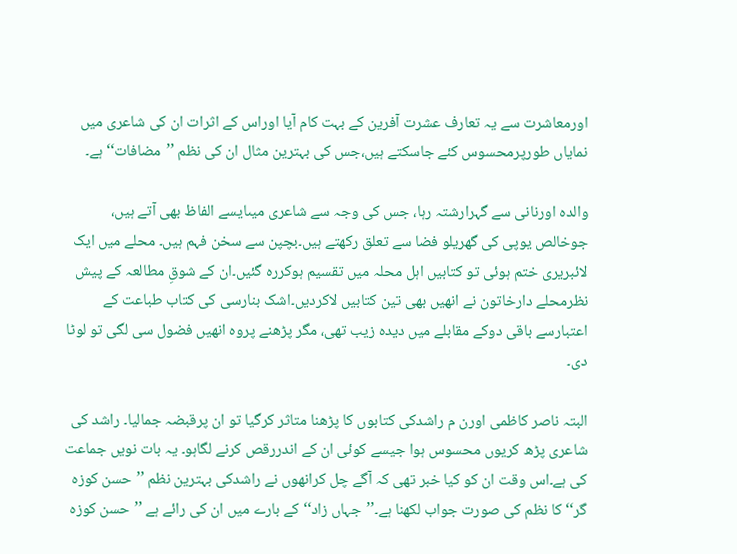اورمعاشرت سے یہ تعارف عشرت آفرین کے بہت کام آیا اوراس کے اثرات ان کی شاعری میں نمایاں طورپرمحسوس کئے جاسکتے ہیں،جس کی بہترین مثال ان کی نظم ’’مضافات‘‘ ہے۔

والدہ اورنانی سے گہرارشتہ رہا، جس کی وجہ سے شاعری میںایسے الفاظ بھی آتے ہیں، جوخالص یوپی کی گھریلو فضا سے تعلق رکھتے ہیں۔بچپن سے سخن فہم ہیں۔ محلے میں ایک لائبریری ختم ہوئی تو کتابیں اہل محلہ میں تقسیم ہوکررہ گئیں۔ان کے شوقِ مطالعہ کے پیش نظرمحلے دارخاتون نے انھیں بھی تین کتابیں لاکردیں۔اشک بنارسی کی کتاب طباعت کے اعتبارسے باقی دوکے مقابلے میں دیدہ زیب تھی، مگر پڑھنے پروہ انھیں فضول سی لگی تو لوٹا دی۔

البتہ ناصر کاظمی اورن م راشدکی کتابوں کا پڑھنا متاثر کرگیا تو ان پرقبضہ جمالیا۔ راشد کی شاعری پڑھ کریوں محسوس ہوا جیسے کوئی ان کے اندررقص کرنے لگاہو۔ یہ بات نویں جماعت کی ہے۔اس وقت ان کو کیا خبر تھی کہ آگے چل کرانھوں نے راشدکی بہترین نظم ’’حسن کوزہ گر‘‘کا نظم کی صورت جواب لکھنا ہے۔’’جہاں زاد‘‘کے بارے میں ان کی رائے ہے ’’حسن کوزہ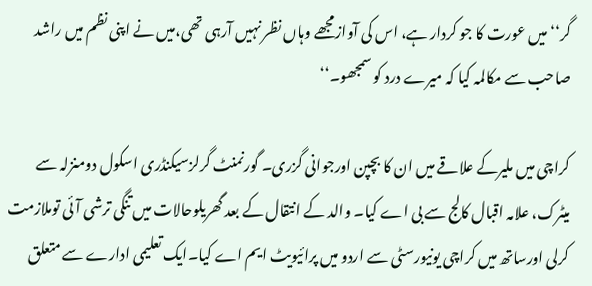گر‘‘میں عورت کا جو کردار ہے، اس کی آوازمجھے وہاں نظر نہیں آرہی تھی،میں نے اپنی نظم میں راشد صاحب سے مکالمہ کیا کہ میرے درد کو سمجھو۔‘‘

کراچی میں ملیرکے علاقے میں ان کا بچپن اورجوانی گزری۔ گورنمنٹ گرلزسیکنڈری اسکول دومنزلہ سے میٹرک، علامہ اقبال کالج سے بی اے کیا۔ والد کے انتقال کے بعد گھریلوحالات میں تنگی ترشی آئی توملازمت کرلی اورساتھ میں کراچی یونیورسٹی سے اردو میں پرائیویٹ ایم اے کیا۔ایک تعلیمی ادارے سے متعلق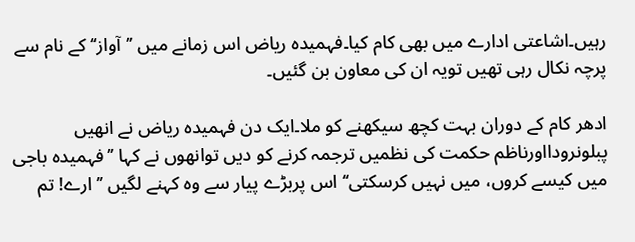رہیں۔اشاعتی ادارے میں بھی کام کیا۔فہمیدہ ریاض اس زمانے میں ’’آواز‘‘کے نام سے پرچہ نکال رہی تھیں تویہ ان کی معاون بن گئیں۔

ادھر کام کے دوران بہت کچھ سیکھنے کو ملا۔ایک دن فہمیدہ ریاض نے انھیں پبلونرودااورناظم حکمت کی نظمیں ترجمہ کرنے کو دیں توانھوں نے کہا ’’فہمیدہ باجی میں کیسے کروں، میں نہیں کرسکتی‘‘اس پربڑے پیار سے وہ کہنے لگیں ’’ارے! تم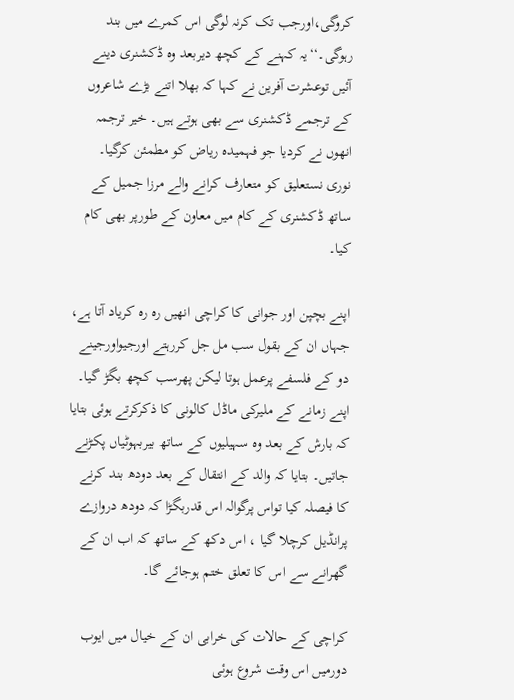کروگی،اورجب تک کرنہ لوگی اس کمرے میں بند رہوگی۔‘‘یہ کہنے کے کچھ دیربعد وہ ڈکشنری دینے آئیں توعشرت آفرین نے کہا کہ بھلا اتنے بڑے شاعروں کے ترجمے ڈکشنری سے بھی ہوتے ہیں۔ خیر ترجمہ انھوں نے کردیا جو فہمیدہ ریاض کو مطمئن کرگیا۔ نوری نستعلیق کو متعارف کرانے والے مرزا جمیل کے ساتھ ڈکشنری کے کام میں معاون کے طورپر بھی کام کیا۔

اپنے بچپن اور جوانی کا کراچی انھیں رہ رہ کریاد آتا ہے، جہاں ان کے بقول سب مل جل کررہتے اورجیواورجینے دو کے فلسفے پرعمل ہوتا لیکن پھرسب کچھ بگڑ گیا۔ اپنے زمانے کے ملیرکی ماڈل کالونی کا ذکرکرتے ہوئی بتایا کہ بارش کے بعد وہ سہیلیوں کے ساتھ بیربہوٹیاں پکڑنے جاتیں۔ بتایا کہ والد کے انتقال کے بعد دودھ بند کرنے کا فیصلہ کیا تواس پرگوالہ اس قدربگڑا کہ دودھ دروازے پرانڈیل کرچلا گیا ، اس دکھ کے ساتھ کہ اب ان کے گھرانے سے اس کا تعلق ختم ہوجائے گا۔

کراچی کے حالات کی خرابی ان کے خیال میں ایوب دورمیں اس وقت شروع ہوئی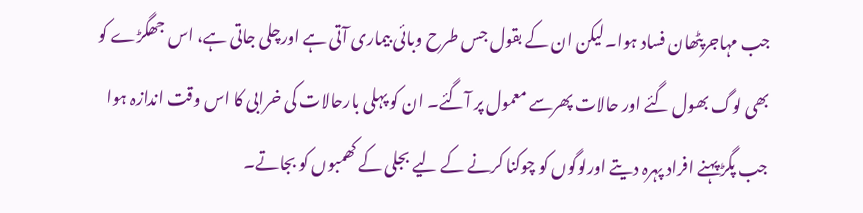جب مہاجرپٹھان فساد ہوا۔لیکن ان کے بقول جس طرح وبائی بیماری آتی ہے اورچلی جاتی ہے، اس جھگڑے کو بھی لوگ بھول گئے اور حالات پھرسے معمول پر آگئے۔ ان کو پہلی بارحالات کی خرابی کا اس وقت اندازہ ہوا جب پگڑ پہنے افراد پہرہ دیتے اورلوگوں کو چوکنا کرنے کے لیے بجلی کے کھمبوں کو بجاتے۔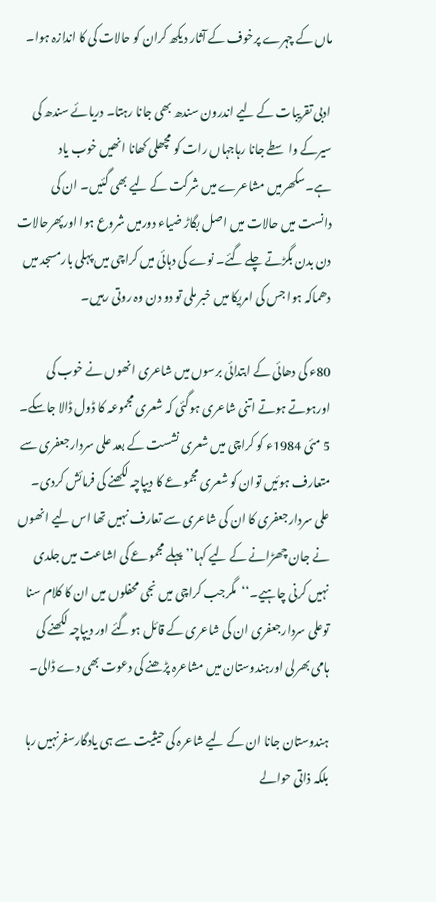ماں کے چہرے پرخوف کے آثار دیکھ کران کو حالات کی کا اندازہ ہوا۔

ادبی تقریبات کے لیے اندرون سندھ بھی جانا رہتا۔ دریائے سندھ کی سیرکے واسطے جانا رہاجہاں رات کو مچھلی کھانا انھیں خوب یاد ہے۔سکھرمیں مشاعرے میں شرکت کے لیے بھی گئیں۔ ان کی دانست میں حالات میں اصل بگاڑ ضیاء دورمیں شروع ہوا اورپھرحالات دن بدن بگڑتے چلے گئے۔ نوے کی دہائی میں کراچی میں پہلی بارمسجد میں دھماکہ ہوا جس کی امریکا میں خبر ملی تو دو دن وہ روتی رہیں۔

80ء کی دھائی کے ابتدائی برسوں میں شاعری انھوں نے خوب کی اورہوتے ہوتے اتنی شاعری ہوگئی کہ شعری مجموعہ کا ڈول ڈالا جاسکے۔ 5 مئی 1984ء کو کراچی میں شعری نشست کے بعد علی سردارجعفری سے متعارف ہوئیں توان کو شعری مجموعے کا دیپاچہ لکھنے کی فرمائش کردی۔ علی سردارجعفری کا ان کی شاعری سے تعارف نہیں تھا اس لیے انھوں نے جان چھڑانے کے لیے کہا’’پہلے مجموعے کی اشاعت میں جلدی نہیں کرنی چاہیے۔‘‘مگرجب کراچی میں نجی محفلوں میں ان کا کلام سنا توعلی سردارجعفری ان کی شاعری کے قائل ہوگئے اور دیپاچہ لکھنے کی ہامی بھرلی اورہندوستان میں مشاعرہ پڑھنے کی دعوت بھی دے ڈالی۔

ہندوستان جانا ان کے لیے شاعرہ کی حیثیت سے ہی یادگارسفرنہیں رہا بلکہ ذاتی حوالے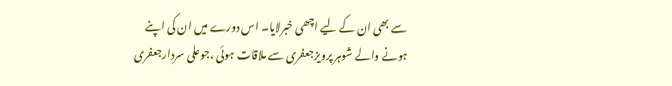سے بھی ان کے لیے اچھی خبرلایا۔ اس دورے میں ان کی اپنے ہونے والے شوہر پرویزجعفری سے ملاقات ہوئی ،جوعلی سردارجعفری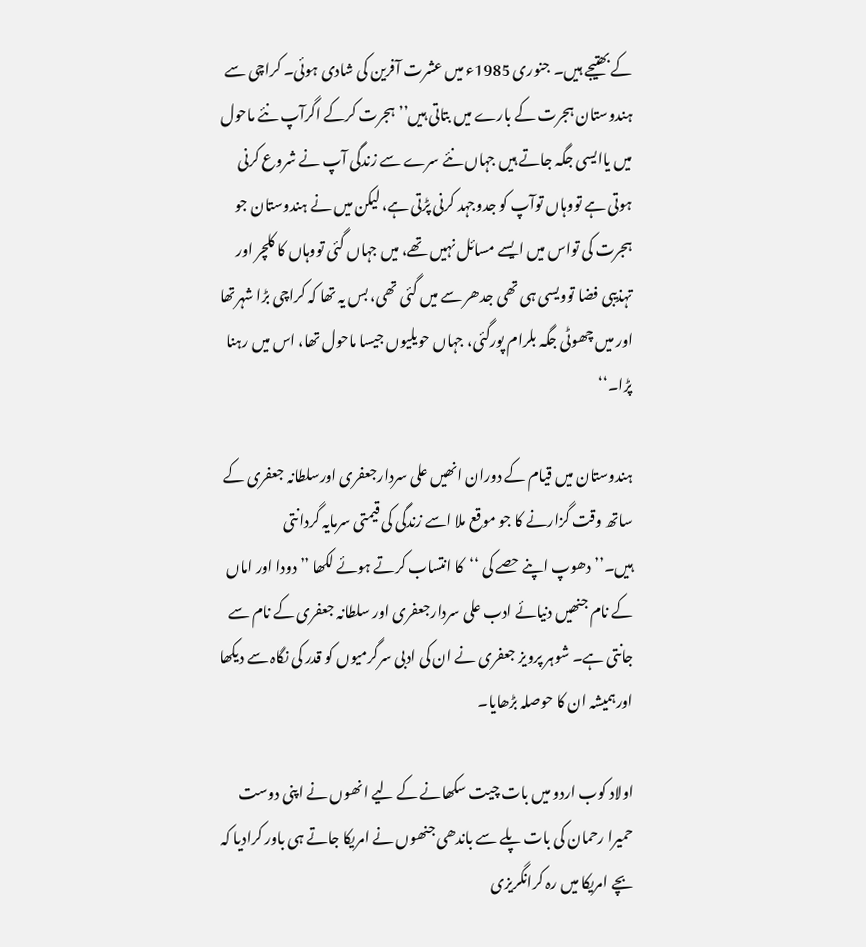کے بھتیجے ہیں۔ جنوری 1985ء میں عشرت آفرین کی شادی ہوئی۔ کراچی سے ہندوستان ہجرت کے بارے میں بتاتی ہیں’’ہجرت کرکے اگرآپ نئے ماحول میں یاایسی جگہ جاتے ہیں جہاں نئے سرے سے زندگی آپ نے شروع کرنی ہوتی ہے تووہاں توآپ کو جدوجہد کرنی پڑتی ہے، لیکن میں نے ہندوستان جو ہجرت کی تواس میں ایسے مسائل نہیں تھے، میں جہاں گئی تووہاں کا کلچر اور تہذیبی فضا توویسی ہی تھی جدھر سے میں گئی تھی، بس یہ تھا کہ کراچی بڑا شہرتھا اور میں چھوٹی جگہ بلرام پورگئی، جہاں حویلیوں جیسا ماحول تھا، اس میں رہنا پڑا۔‘‘

ہندوستان میں قیام کے دوران انھیں علی سردارجعفری اورسلطانہ جعفری کے ساتھ وقت گزارنے کا جو موقع ملا اسے زندگی کی قیمتی سرمایہ گردانتی ہیں۔’’دھوپ اپنے حصے کی ‘‘کا انتساب کرتے ہوئے لکھا ’’دودا اور اماں کے نام جنھیں دنیائے ادب علی سردارجعفری اور سلطانہ جعفری کے نام سے جانتی ہے۔ شوہر پرویز جعفری نے ان کی ادبی سرگرمیوں کو قدر کی نگاہ سے دیکھا اورہمیشہ ان کا حوصلہ بڑھایا۔

اولاد کوب اردو میں بات چیت سکھانے کے لیے انھوں نے اپنی دوست حمیرا رحمان کی بات پلے سے باندھی جنھوں نے امریکا جاتے ہی باور کرادیا کہ بچے امریکا میں رہ کرانگریزی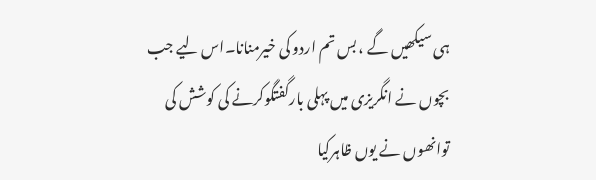ہی سیکھیں گے ، بس تم اردو کی خیرمنانا۔اس لیے جب بچوں نے انگریزی میں پہلی بارگفتگوکرنے کی کوشش کی توانھوں نے یوں ظاہرکیا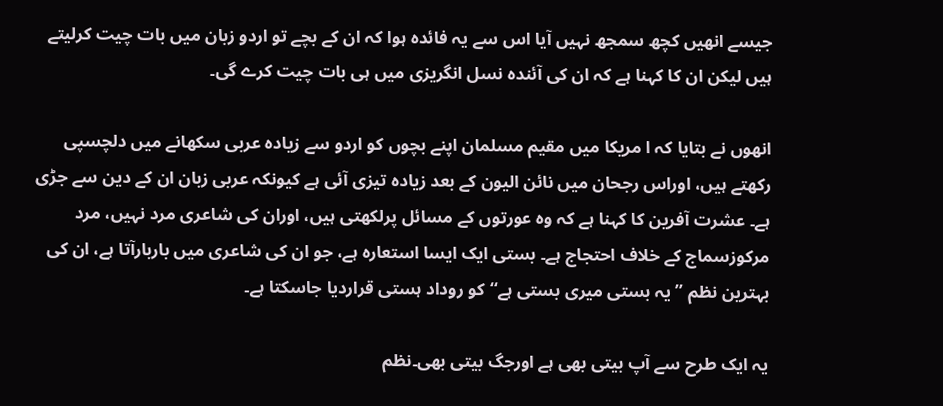جیسے انھیں کچھ سمجھ نہیں آیا اس سے یہ فائدہ ہوا کہ ان کے بچے تو اردو زبان میں بات چیت کرلیتے ہیں لیکن ان کا کہنا ہے کہ ان کی آئندہ نسل انگریزی میں ہی بات چیت کرے گی۔

انھوں نے بتایا کہ ا مریکا میں مقیم مسلمان اپنے بچوں کو اردو سے زیادہ عربی سکھانے میں دلچسپی رکھتے ہیں، اوراس رجحان میں نائن الیون کے بعد زیادہ تیزی آئی ہے کیونکہ عربی زبان ان کے دین سے جڑی ہے۔ عشرت آفرین کا کہنا ہے کہ وہ عورتوں کے مسائل پرلکھتی ہیں، اوران کی شاعری مرد نہیں، مرد مرکوزسماج کے خلاف احتجاج ہے۔ بستی ایک ایسا استعارہ ہے، جو ان کی شاعری میں باربارآتا ہے، ان کی بہترین نظم ’’یہ بستی میری بستی ہے‘‘کو روداد ہستی قراردیا جاسکتا ہے۔

یہ ایک طرح سے آپ بیتی بھی ہے اورجگ بیتی بھی۔نظم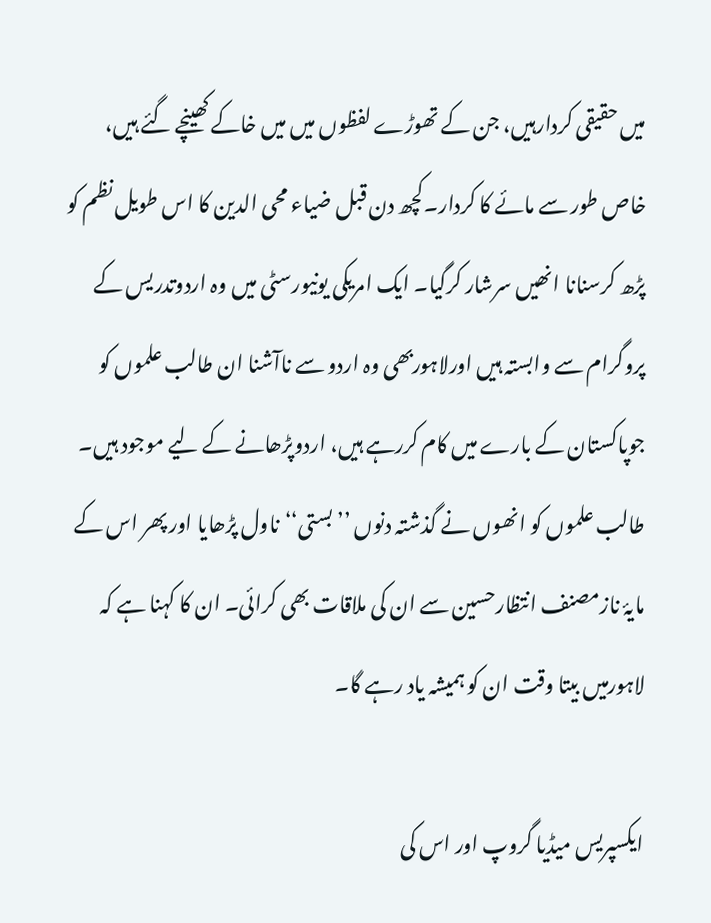میں حقیقی کردارہیں، جن کے تھوڑے لفظوں میں میں خاکے کھینچے گئے ہیں، خاص طور سے مائے کا کردار۔کچھ دن قبل ضیاء محی الدین کا اس طویل نظم کو پڑھ کرسنانا انھیں سرشار کرگیا۔ ایک امریکی یونیورسٹی میں وہ اردوتدریس کے پروگرام سے وابستہ ہیں اورلاہوربھی وہ اردو سے ناآشنا ان طالب علموں کو جوپاکستان کے بارے میں کام کررہے ہیں، اردوپڑھانے کے لیے موجود ہیں۔ طالب علموں کو انھوں نے گذشتہ دنوں ’’بستی‘‘ناول پڑھایا اور پھر اس کے مایۂ نازمصنف انتظارحسین سے ان کی ملاقات بھی کرائی۔ ان کا کہنا ہے کہ لاہورمیں بیتا وقت ان کو ہمیشہ یاد رہے گا۔

ایکسپریس میڈیا گروپ اور اس کی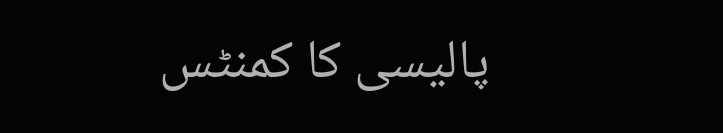پالیسی کا کمنٹس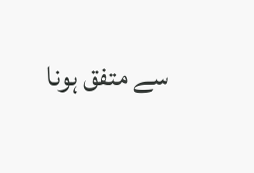سے متفق ہونا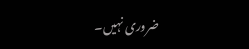ضروری نہیں۔